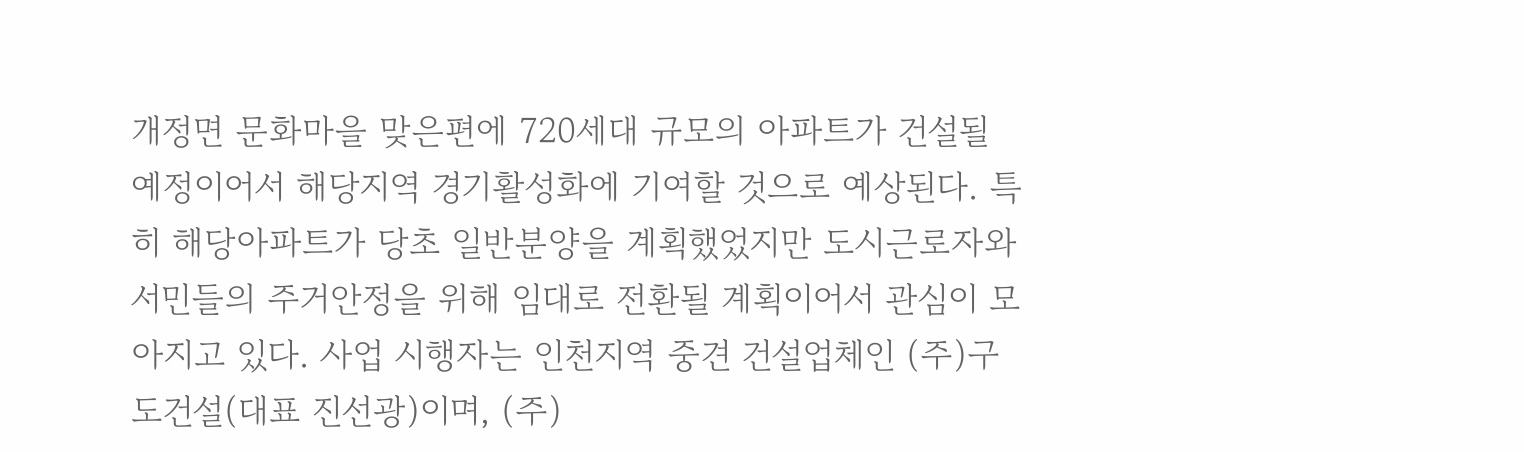개정면 문화마을 맞은편에 720세대 규모의 아파트가 건설될 예정이어서 해당지역 경기활성화에 기여할 것으로 예상된다. 특히 해당아파트가 당초 일반분양을 계획했었지만 도시근로자와 서민들의 주거안정을 위해 임대로 전환될 계획이어서 관심이 모아지고 있다. 사업 시행자는 인천지역 중견 건설업체인 (주)구도건설(대표 진선광)이며, (주)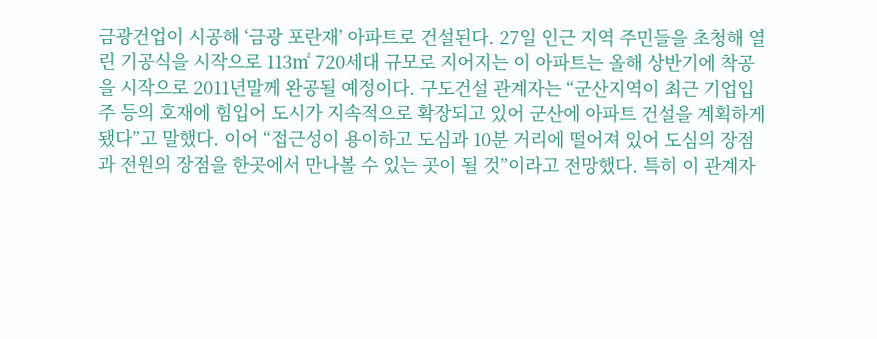금광건업이 시공해 ‘금광 포란재’ 아파트로 건설된다. 27일 인근 지역 주민들을 초청해 열린 기공식을 시작으로 113㎡ 720세대 규모로 지어지는 이 아파트는 올해 상반기에 착공을 시작으로 2011년말께 완공될 예정이다. 구도건설 관계자는 “군산지역이 최근 기업입주 등의 호재에 힘입어 도시가 지속적으로 확장되고 있어 군산에 아파트 건설을 계획하게 됐다”고 말했다. 이어 “접근성이 용이하고 도심과 10분 거리에 떨어져 있어 도심의 장점과 전원의 장점을 한곳에서 만나볼 수 있는 곳이 될 것”이라고 전망했다. 특히 이 관계자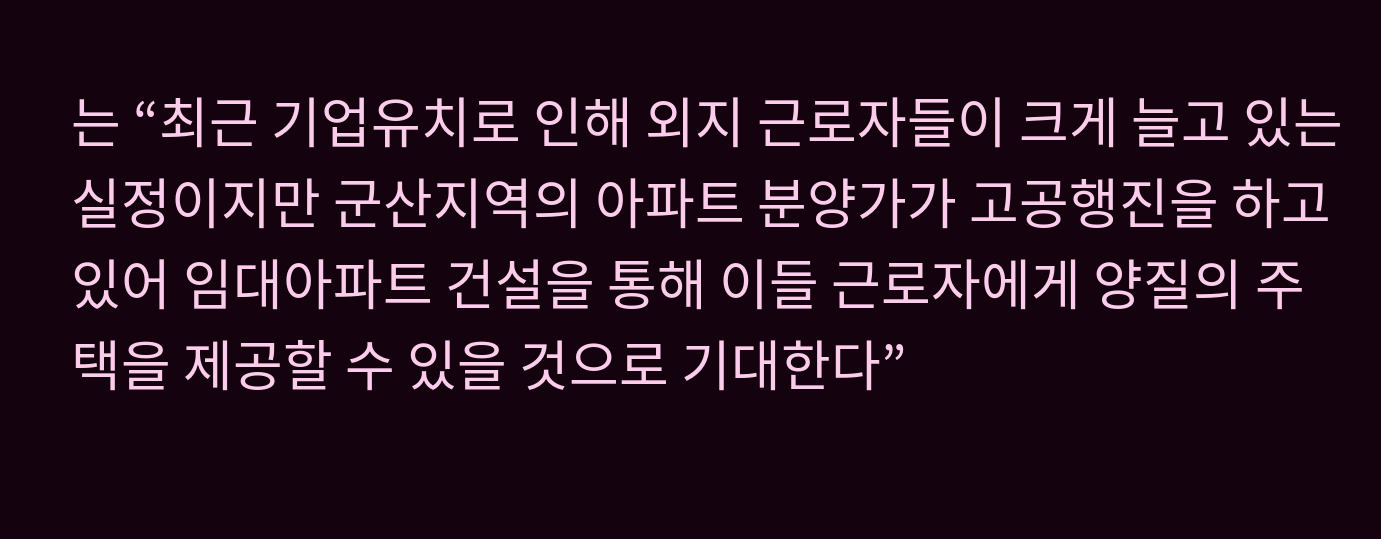는 “최근 기업유치로 인해 외지 근로자들이 크게 늘고 있는 실정이지만 군산지역의 아파트 분양가가 고공행진을 하고 있어 임대아파트 건설을 통해 이들 근로자에게 양질의 주택을 제공할 수 있을 것으로 기대한다”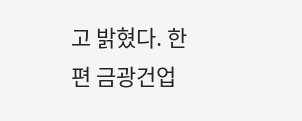고 밝혔다. 한편 금광건업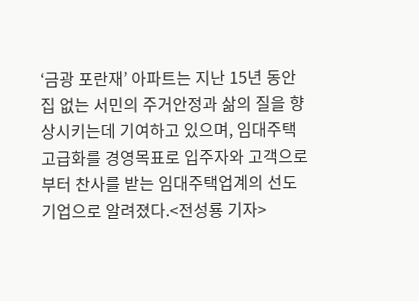‘금광 포란재’ 아파트는 지난 15년 동안 집 없는 서민의 주거안정과 삶의 질을 향상시키는데 기여하고 있으며, 임대주택 고급화를 경영목표로 입주자와 고객으로부터 찬사를 받는 임대주택업계의 선도기업으로 알려졌다.<전성룡 기자>